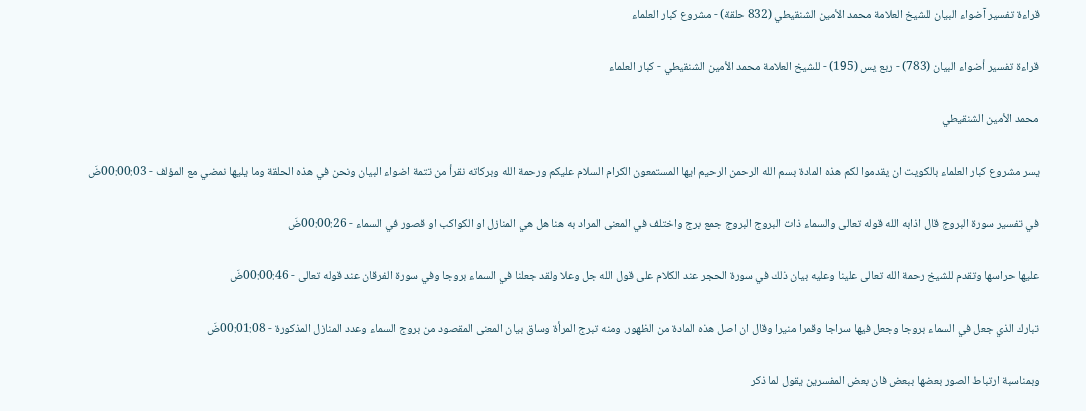قراءة تفسير آضواء البيان للشيخ العلامة محمد الأمين الشنقيطي (832 حلقة) - مشروع كبار العلماء

قراءة تفسير أضواء البيان (783) - ربع يس (195) - للشيخ العلامة محمد الأمين الشنقيطي - كبار العلماء

محمد الأمين الشنقيطي

يسر مشروع كبار العلماء بالكويت ان يقدموا لكم هذه المادة بسم الله الرحمن الرحيم ايها المستمعون الكرام السلام عليكم ورحمة الله وبركاته نقرأ من تتمة اضواء البيان ونحن في هذه الحلقة وما يليها نمضي مع المؤلف - 00:00:03ضَ

في تفسير سورة البروج قال اذابه الله قوله تعالى والسماء ذات البروج البروج جمع برج واختلف في المعنى المراد به هنا هل هي المنازل او الكواكب او قصور في السماء - 00:00:26ضَ

عليها حراسها وتقدم للشيخ رحمة الله تعالى علينا وعليه بيان ذلك في سورة الحجر عند الكلام على قول الله جل وعلا ولقد جعلنا في السماء بروجا وفي سورة الفرقان عند قوله تعالى - 00:00:46ضَ

تبارك الذي جعل في السماء بروجا وجعل فيها سراجا وقمرا منيرا وقال ان اصل هذه المادة من الظهور. ومنه تبرج المرأة وساق بيان المعنى المقصود من بروج السماء وعدد المنازل المذكورة - 00:01:08ضَ

وبمناسبة ارتباط الصور بعضها ببعض فان بعض المفسرين يقول لما ذكر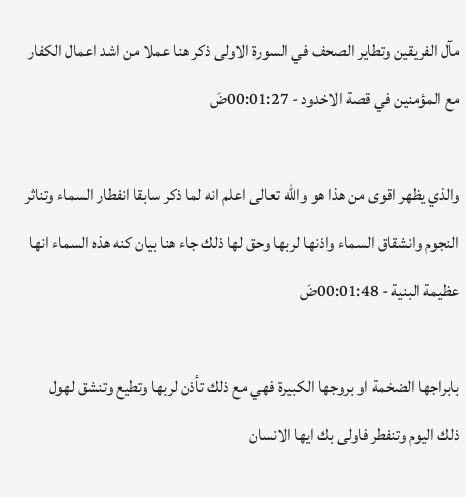مآل الفريقين وتطاير الصحف في السورة الاولى ذكر هنا عملا من اشد اعمال الكفار مع المؤمنين في قصة الاخدود - 00:01:27ضَ

والذي يظهر اقوى من هذا هو والله تعالى اعلم انه لما ذكر سابقا انفطار السماء وتناثر النجوم وانشقاق السماء واذنها لربها وحق لها ذلك جاء هنا بيان كنه هذه السماء انها عظيمة البنية - 00:01:48ضَ

بابراجها الضخمة او بروجها الكبيرة فهي مع ذلك تأذن لربها وتطيع وتنشق لهول ذلك اليوم وتنفطر فاولى بك ايها الانسان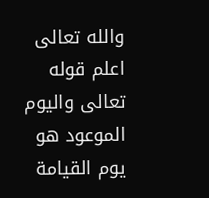والله تعالى اعلم قوله تعالى واليوم الموعود هو يوم القيامة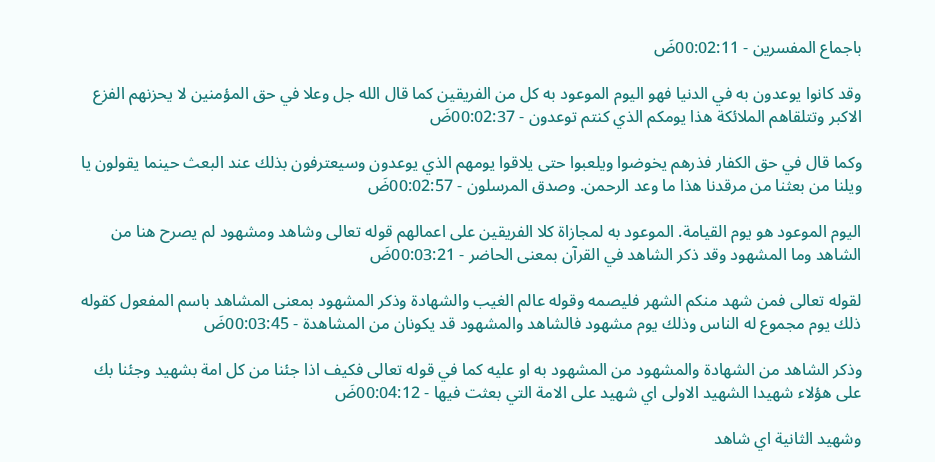باجماع المفسرين - 00:02:11ضَ

وقد كانوا يوعدون به في الدنيا فهو اليوم الموعود به كل من الفريقين كما قال الله جل وعلا في حق المؤمنين لا يحزنهم الفزع الاكبر وتتلقاهم الملائكة هذا يومكم الذي كنتم توعدون - 00:02:37ضَ

وكما قال في حق الكفار فذرهم يخوضوا ويلعبوا حتى يلاقوا يومهم الذي يوعدون وسيعترفون بذلك عند البعث حينما يقولون يا ويلنا من بعثنا من مرقدنا هذا ما وعد الرحمن. وصدق المرسلون - 00:02:57ضَ

اليوم الموعود هو يوم القيامة. الموعود به لمجازاة كلا الفريقين على اعمالهم قوله تعالى وشاهد ومشهود لم يصرح هنا من الشاهد وما المشهود وقد ذكر الشاهد في القرآن بمعنى الحاضر - 00:03:21ضَ

لقوله تعالى فمن شهد منكم الشهر فليصمه وقوله عالم الغيب والشهادة وذكر المشهود بمعنى المشاهد باسم المفعول كقوله ذلك يوم مجموع له الناس وذلك يوم مشهود فالشاهد والمشهود قد يكونان من المشاهدة - 00:03:45ضَ

وذكر الشاهد من الشهادة والمشهود من المشهود به او عليه كما في قوله تعالى فكيف اذا جئنا من كل امة بشهيد وجئنا بك على هؤلاء شهيدا الشهيد الاولى اي شهيد على الامة التي بعثت فيها - 00:04:12ضَ

وشهيد الثانية اي شاهد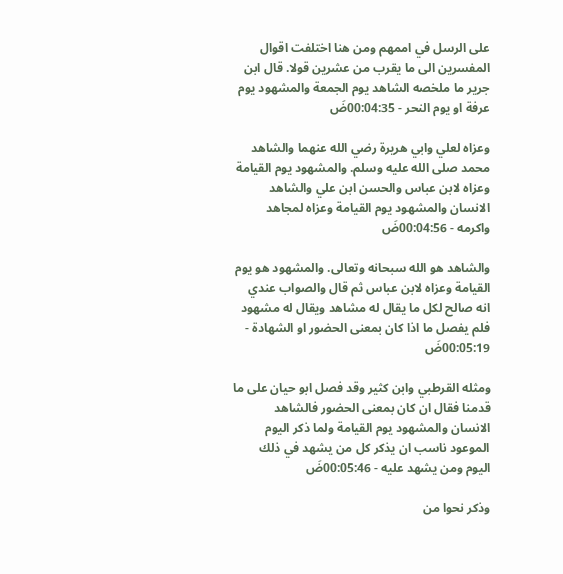على الرسل في اممهم ومن هنا اختلفت اقوال المفسرين الى ما يقرب من عشرين قولا. قال ابن جرير ما ملخصه الشاهد يوم الجمعة والمشهود يوم عرفة او يوم النحر - 00:04:35ضَ

وعزاه لعلي وابي هريرة رضي الله عنهما والشاهد محمد صلى الله عليه وسلم. والمشهود يوم القيامة وعزاه لابن عباس والحسن ابن علي والشاهد الانسان والمشهود يوم القيامة وعزاه لمجاهد واكرمه - 00:04:56ضَ

والشاهد هو الله سبحانه وتعالى. والمشهود هو يوم القيامة وعزاه لابن عباس ثم قال والصواب عندي انه صالح لكل ما يقال له مشاهد ويقال له مشهود فلم يفصل ما اذا كان بمعنى الحضور او الشهادة - 00:05:19ضَ

ومثله القرطبي وابن كثير وقد فصل ابو حيان على ما قدمنا فقال ان كان بمعنى الحضور فالشاهد الانسان والمشهود يوم القيامة ولما ذكر اليوم الموعود ناسب ان يذكر كل من يشهد في ذلك اليوم ومن يشهد عليه - 00:05:46ضَ

وذكر نحوا من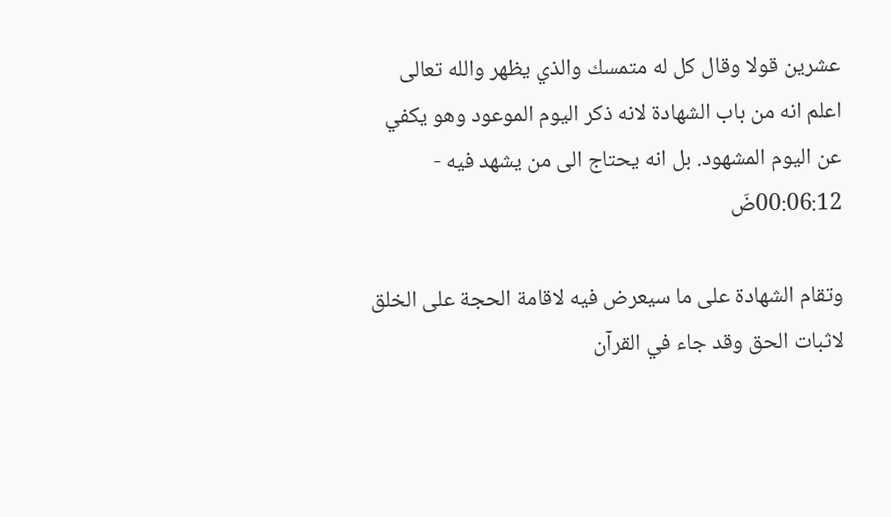عشرين قولا وقال كل له متمسك والذي يظهر والله تعالى اعلم انه من باب الشهادة لانه ذكر اليوم الموعود وهو يكفي عن اليوم المشهود. بل انه يحتاج الى من يشهد فيه - 00:06:12ضَ

وتقام الشهادة على ما سيعرض فيه لاقامة الحجة على الخلق لاثبات الحق وقد جاء في القرآن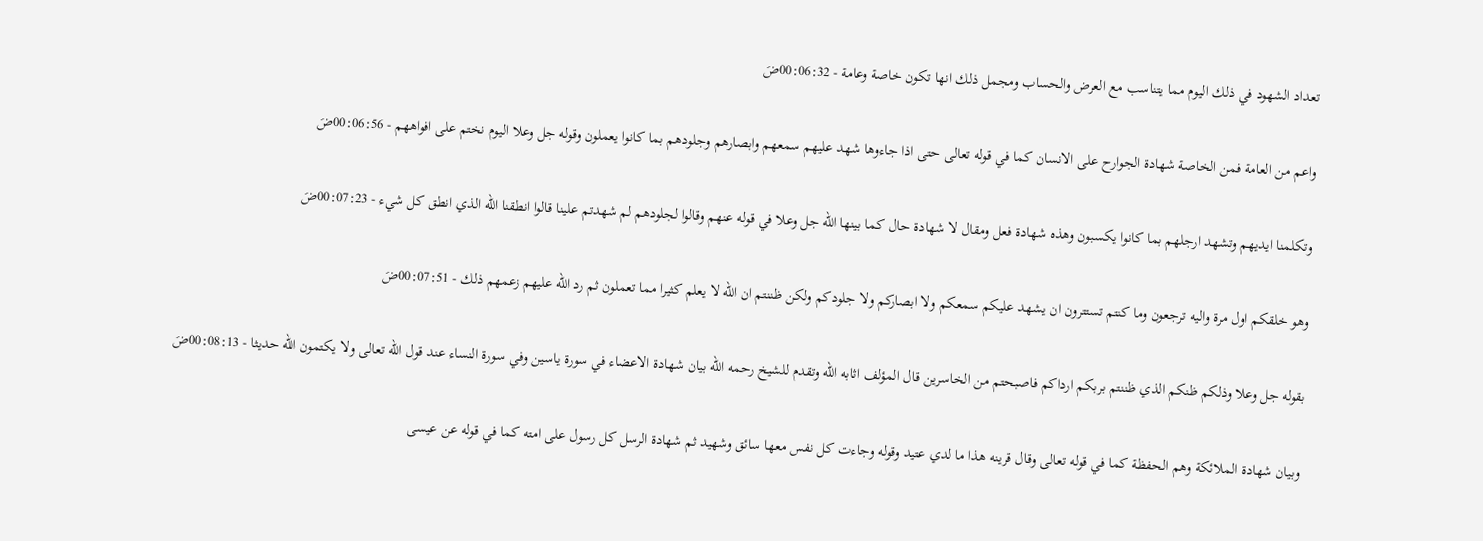تعداد الشهود في ذلك اليوم مما يتناسب مع العرض والحساب ومجمل ذلك انها تكون خاصة وعامة - 00:06:32ضَ

واعم من العامة فمن الخاصة شهادة الجوارح على الانسان كما في قوله تعالى حتى اذا جاءوها شهد عليهم سمعهم وابصارهم وجلودهم بما كانوا يعملون وقوله جل وعلا اليوم نختم على افواههم - 00:06:56ضَ

وتكلمنا ايديهم وتشهد ارجلهم بما كانوا يكسبون وهذه شهادة فعل ومقال لا شهادة حال كما بينها الله جل وعلا في قوله عنهم وقالوا لجلودهم لم شهدتم علينا قالوا انطقنا الله الذي انطق كل شيء - 00:07:23ضَ

وهو خلقكم اول مرة واليه ترجعون وما كنتم تستترون ان يشهد عليكم سمعكم ولا ابصاركم ولا جلودكم ولكن ظننتم ان الله لا يعلم كثيرا مما تعملون ثم رد الله عليهم زعمهم ذلك - 00:07:51ضَ

بقوله جل وعلا وذلكم ظنكم الذي ظننتم بربكم ارداكم فاصبحتم من الخاسرين قال المؤلف اثابه الله وتقدم للشيخ رحمه الله بيان شهادة الاعضاء في سورة ياسين وفي سورة النساء عند قول الله تعالى ولا يكتمون الله حديثا - 00:08:13ضَ

وبيان شهادة الملائكة وهم الحفظة كما في قوله تعالى وقال قرينه هذا ما لدي عتيد وقوله وجاءت كل نفس معها سائق وشهيد ثم شهادة الرسل كل رسول على امته كما في قوله عن عيسى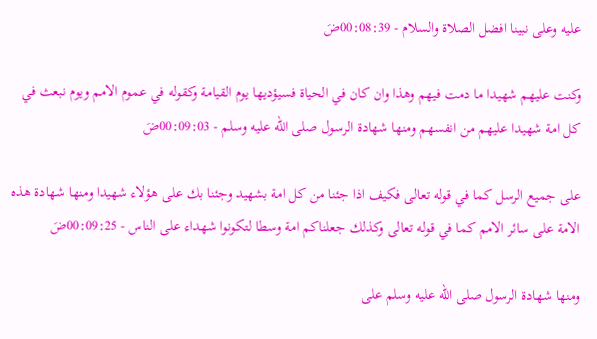عليه وعلى نبينا افضل الصلاة والسلام - 00:08:39ضَ

وكنت عليهم شهيدا ما دمت فيهم وهذا وان كان في الحياة فسيؤديها يوم القيامة وكقوله في عموم الامم ويوم نبعث في كل امة شهيدا عليهم من انفسهم ومنها شهادة الرسول صلى الله عليه وسلم - 00:09:03ضَ

على جميع الرسل كما في قوله تعالى فكيف اذا جئنا من كل امة بشهيد وجئنا بك على هؤلاء شهيدا ومنها شهادة هذه الامة على سائر الامم كما في قوله تعالى وكذلك جعلناكم امة وسطا لتكونوا شهداء على الناس - 00:09:25ضَ

ومنها شهادة الرسول صلى الله عليه وسلم على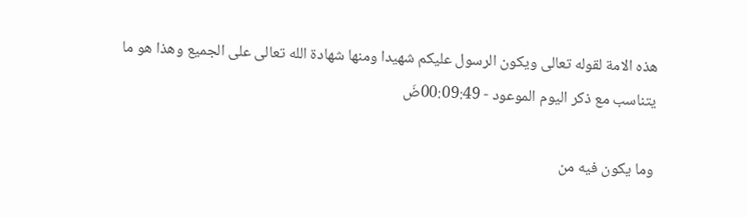هذه الامة لقوله تعالى ويكون الرسول عليكم شهيدا ومنها شهادة الله تعالى على الجميع وهذا هو ما يتناسب مع ذكر اليوم الموعود - 00:09:49ضَ

وما يكون فيه من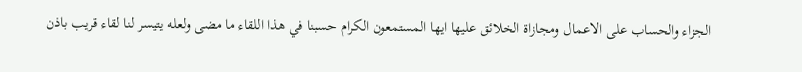الجزاء والحساب على الاعمال ومجازاة الخلائق عليها ايها المستمعون الكرام حسبنا في هذا اللقاء ما مضى ولعله يتيسر لنا لقاء قريب باذن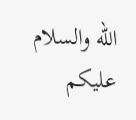الله والسلام عليكم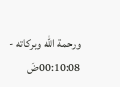ورحمة الله وبركاته - 00:10:08ضَ